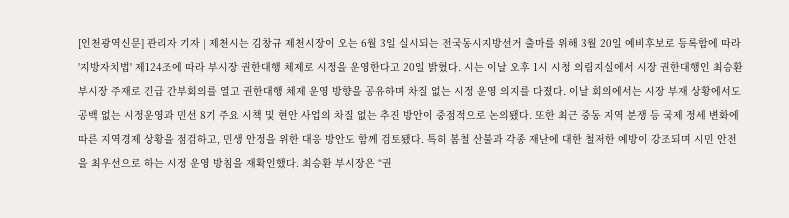[인천광역신문] 관리자 기자 | 제천시는 김창규 제천시장이 오는 6월 3일 실시되는 전국동시지방선거 출마를 위해 3월 20일 예비후보로 등록함에 따라 '지방자치법' 제124조에 따라 부시장 권한대행 체제로 시정을 운영한다고 20일 밝혔다. 시는 이날 오후 1시 시청 의림지실에서 시장 권한대행인 최승환 부시장 주재로 긴급 간부회의를 열고 권한대행 체제 운영 방향을 공유하며 차질 없는 시정 운영 의지를 다졌다. 이날 회의에서는 시장 부재 상황에서도 공백 없는 시정운영과 민선 8기 주요 시책 및 현안 사업의 차질 없는 추진 방안이 중점적으로 논의됐다. 또한 최근 중동 지역 분쟁 등 국제 정세 변화에 따른 지역경제 상황을 점검하고, 민생 안정을 위한 대응 방안도 함께 검토됐다. 특히 봄철 산불과 각종 재난에 대한 철저한 예방이 강조되며 시민 안전을 최우선으로 하는 시정 운영 방침을 재확인했다. 최승환 부시장은 “권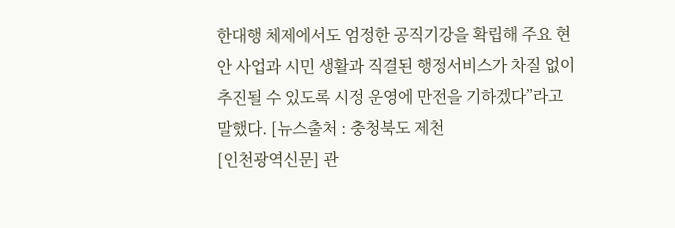한대행 체제에서도 엄정한 공직기강을 확립해 주요 현안 사업과 시민 생활과 직결된 행정서비스가 차질 없이 추진될 수 있도록 시정 운영에 만전을 기하겠다”라고 말했다. [뉴스출처 : 충청북도 제천
[인천광역신문] 관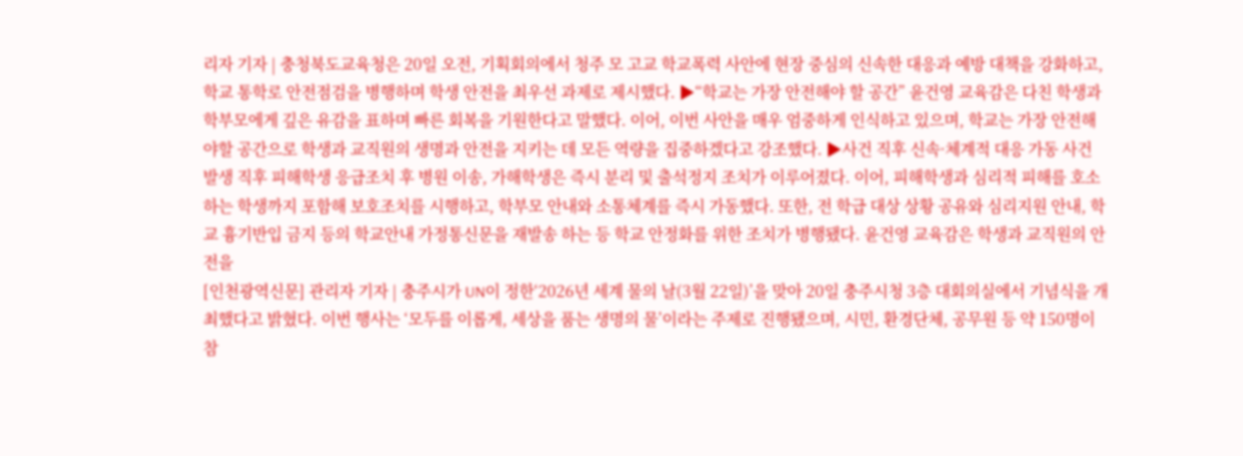리자 기자 | 충청북도교육청은 20일 오전, 기획회의에서 청주 모 고교 학교폭력 사안에 현장 중심의 신속한 대응과 예방 대책을 강화하고, 학교 통학로 안전점검을 병행하며 학생 안전을 최우선 과제로 제시했다. ▶“학교는 가장 안전해야 할 공간” 윤건영 교육감은 다친 학생과 학부모에게 깊은 유감을 표하며 빠른 회복을 기원한다고 말했다. 이어, 이번 사안을 매우 엄중하게 인식하고 있으며, 학교는 가장 안전해야할 공간으로 학생과 교직원의 생명과 안전을 지키는 데 모든 역량을 집중하겠다고 강조했다. ▶사건 직후 신속·체계적 대응 가동 사건 발생 직후 피해학생 응급조치 후 병원 이송, 가해학생은 즉시 분리 및 출석정지 조치가 이루어졌다. 이어, 피해학생과 심리적 피해를 호소하는 학생까지 포함해 보호조치를 시행하고, 학부모 안내와 소통체계를 즉시 가동했다. 또한, 전 학급 대상 상황 공유와 심리지원 안내, 학교 흉기반입 금지 등의 학교안내 가정통신문을 재발송 하는 등 학교 안정화를 위한 조치가 병행됐다. 윤건영 교육감은 학생과 교직원의 안전을
[인천광역신문] 관리자 기자 | 충주시가 UN이 정한‘2026년 세계 물의 날(3월 22일)’을 맞아 20일 충주시청 3층 대회의실에서 기념식을 개최했다고 밝혔다. 이번 행사는 ‘모두를 이롭게, 세상을 품는 생명의 물’이라는 주제로 진행됐으며, 시민, 환경단체, 공무원 등 약 150명이 참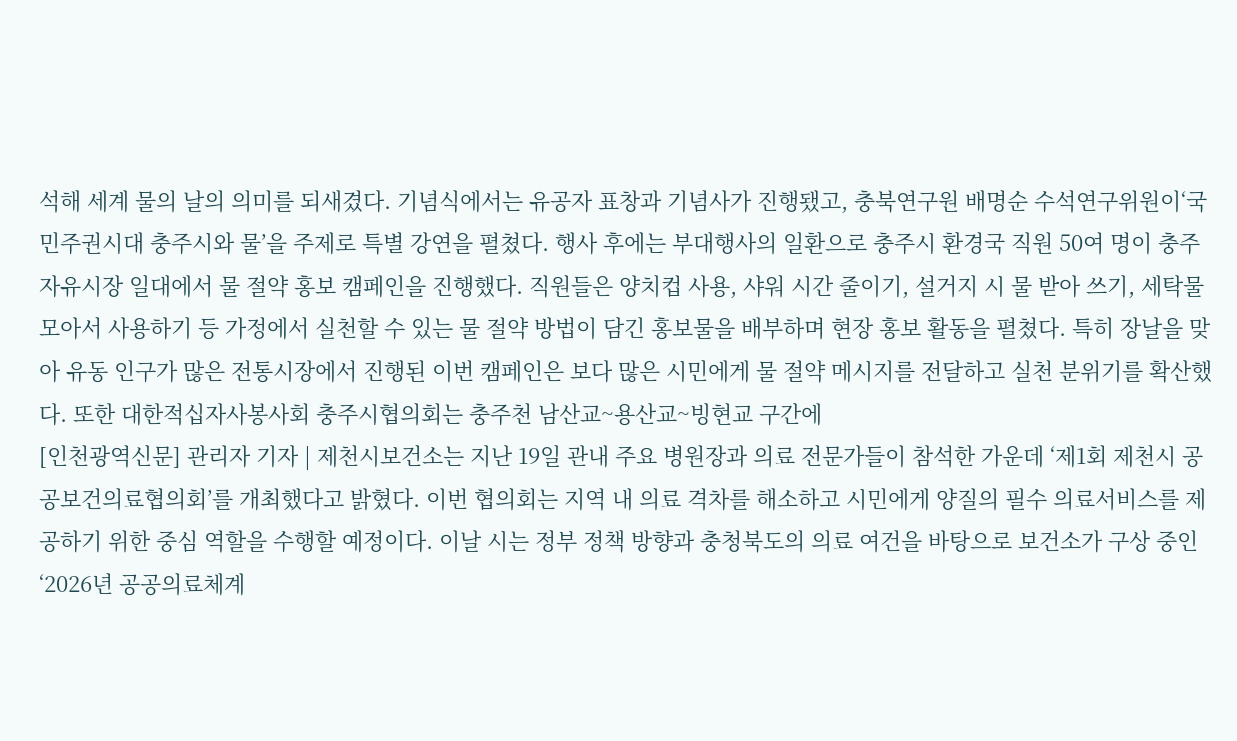석해 세계 물의 날의 의미를 되새겼다. 기념식에서는 유공자 표창과 기념사가 진행됐고, 충북연구원 배명순 수석연구위원이‘국민주권시대 충주시와 물’을 주제로 특별 강연을 펼쳤다. 행사 후에는 부대행사의 일환으로 충주시 환경국 직원 50여 명이 충주 자유시장 일대에서 물 절약 홍보 캠페인을 진행했다. 직원들은 양치컵 사용, 샤워 시간 줄이기, 설거지 시 물 받아 쓰기, 세탁물 모아서 사용하기 등 가정에서 실천할 수 있는 물 절약 방법이 담긴 홍보물을 배부하며 현장 홍보 활동을 펼쳤다. 특히 장날을 맞아 유동 인구가 많은 전통시장에서 진행된 이번 캠페인은 보다 많은 시민에게 물 절약 메시지를 전달하고 실천 분위기를 확산했다. 또한 대한적십자사봉사회 충주시협의회는 충주천 남산교~용산교~빙현교 구간에
[인천광역신문] 관리자 기자 | 제천시보건소는 지난 19일 관내 주요 병원장과 의료 전문가들이 참석한 가운데 ‘제1회 제천시 공공보건의료협의회’를 개최했다고 밝혔다. 이번 협의회는 지역 내 의료 격차를 해소하고 시민에게 양질의 필수 의료서비스를 제공하기 위한 중심 역할을 수행할 예정이다. 이날 시는 정부 정책 방향과 충청북도의 의료 여건을 바탕으로 보건소가 구상 중인 ‘2026년 공공의료체계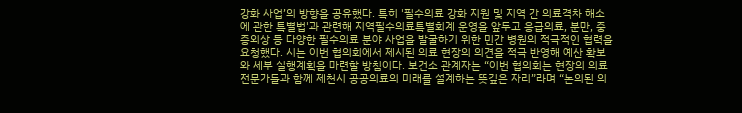강화 사업’의 방향을 공유했다. 특히 '필수의료 강화 지원 및 지역 간 의료격차 해소에 관한 특별법'과 관련해 지역필수의료특별회계 운영을 앞두고 응급의료, 분만, 중증외상 등 다양한 필수의료 분야 사업을 발굴하기 위한 민간 병원의 적극적인 협력을 요청했다. 시는 이번 협의회에서 제시된 의료 현장의 의견을 적극 반영해 예산 확보와 세부 실행계획을 마련할 방침이다. 보건소 관계자는 “이번 협의회는 현장의 의료 전문가들과 함께 제천시 공공의료의 미래를 설계하는 뜻깊은 자리”라며 “논의된 의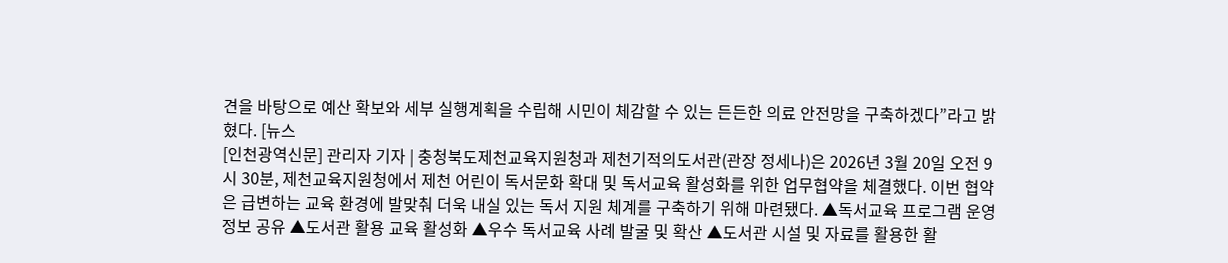견을 바탕으로 예산 확보와 세부 실행계획을 수립해 시민이 체감할 수 있는 든든한 의료 안전망을 구축하겠다”라고 밝혔다. [뉴스
[인천광역신문] 관리자 기자 | 충청북도제천교육지원청과 제천기적의도서관(관장 정세나)은 2026년 3월 20일 오전 9시 30분, 제천교육지원청에서 제천 어린이 독서문화 확대 및 독서교육 활성화를 위한 업무협약을 체결했다. 이번 협약은 급변하는 교육 환경에 발맞춰 더욱 내실 있는 독서 지원 체계를 구축하기 위해 마련됐다. ▲독서교육 프로그램 운영 정보 공유 ▲도서관 활용 교육 활성화 ▲우수 독서교육 사례 발굴 및 확산 ▲도서관 시설 및 자료를 활용한 활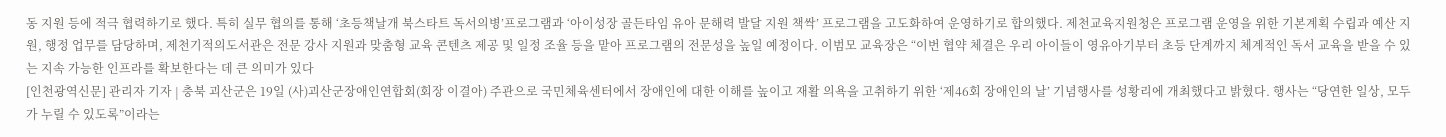동 지원 등에 적극 협력하기로 했다. 특히 실무 협의를 통해 ‘초등책날개 북스타트 독서의병’프로그램과 ‘아이성장 골든타임 유아 문해력 발달 지원 책싹’ 프로그램을 고도화하여 운영하기로 합의했다. 제천교육지원청은 프로그램 운영을 위한 기본계획 수립과 예산 지원, 행정 업무를 담당하며, 제천기적의도서관은 전문 강사 지원과 맞춤형 교육 콘텐츠 제공 및 일정 조율 등을 맡아 프로그램의 전문성을 높일 예정이다. 이범모 교육장은 “이번 협약 체결은 우리 아이들이 영유아기부터 초등 단계까지 체계적인 독서 교육을 받을 수 있는 지속 가능한 인프라를 확보한다는 데 큰 의미가 있다
[인천광역신문] 관리자 기자 | 충북 괴산군은 19일 (사)괴산군장애인연합회(회장 이결아) 주관으로 국민체육센터에서 장애인에 대한 이해를 높이고 재활 의욕을 고취하기 위한 ‘제46회 장애인의 날’ 기념행사를 성황리에 개최했다고 밝혔다. 행사는 “당연한 일상, 모두가 누릴 수 있도록”이라는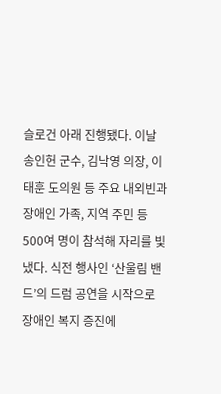슬로건 아래 진행됐다. 이날 송인헌 군수, 김낙영 의장, 이태훈 도의원 등 주요 내외빈과 장애인 가족, 지역 주민 등 500여 명이 참석해 자리를 빛냈다. 식전 행사인 ‘산울림 밴드’의 드럼 공연을 시작으로 장애인 복지 증진에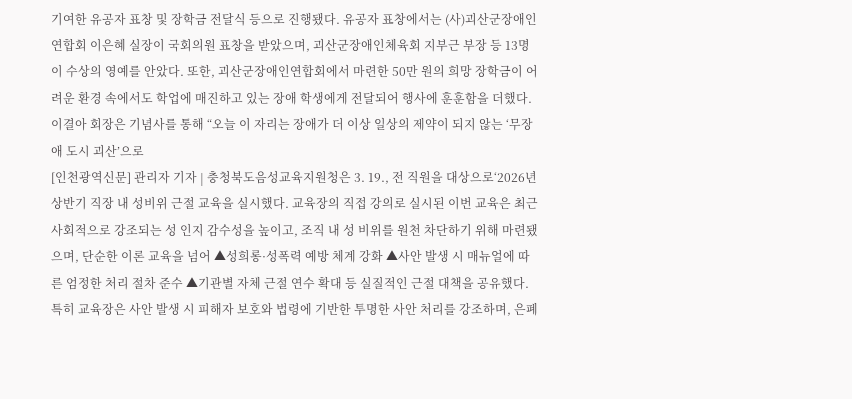기여한 유공자 표창 및 장학금 전달식 등으로 진행됐다. 유공자 표창에서는 (사)괴산군장애인연합회 이은혜 실장이 국회의원 표창을 받았으며, 괴산군장애인체육회 지부근 부장 등 13명이 수상의 영예를 안았다. 또한, 괴산군장애인연합회에서 마련한 50만 원의 희망 장학금이 어려운 환경 속에서도 학업에 매진하고 있는 장애 학생에게 전달되어 행사에 훈훈함을 더했다. 이결아 회장은 기념사를 통해 “오늘 이 자리는 장애가 더 이상 일상의 제약이 되지 않는 ‘무장애 도시 괴산’으로
[인천광역신문] 관리자 기자 | 충청북도음성교육지원청은 3. 19., 전 직원을 대상으로‘2026년 상반기 직장 내 성비위 근절 교육을 실시했다. 교육장의 직접 강의로 실시된 이번 교육은 최근 사회적으로 강조되는 성 인지 감수성을 높이고, 조직 내 성 비위를 원천 차단하기 위해 마련됐으며, 단순한 이론 교육을 넘어 ▲성희롱·성폭력 예방 체계 강화 ▲사안 발생 시 매뉴얼에 따른 엄정한 처리 절차 준수 ▲기관별 자체 근절 연수 확대 등 실질적인 근절 대책을 공유했다. 특히 교육장은 사안 발생 시 피해자 보호와 법령에 기반한 투명한 사안 처리를 강조하며, 은폐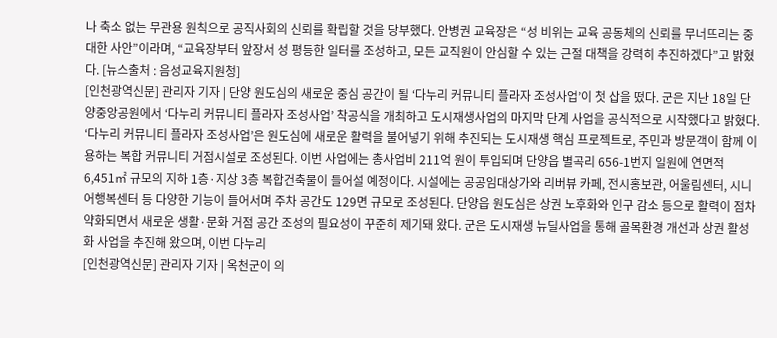나 축소 없는 무관용 원칙으로 공직사회의 신뢰를 확립할 것을 당부했다. 안병권 교육장은 “성 비위는 교육 공동체의 신뢰를 무너뜨리는 중대한 사안”이라며, “교육장부터 앞장서 성 평등한 일터를 조성하고, 모든 교직원이 안심할 수 있는 근절 대책을 강력히 추진하겠다”고 밝혔다. [뉴스출처 : 음성교육지원청]
[인천광역신문] 관리자 기자 | 단양 원도심의 새로운 중심 공간이 될 ‘다누리 커뮤니티 플라자 조성사업’이 첫 삽을 떴다. 군은 지난 18일 단양중앙공원에서 ‘다누리 커뮤니티 플라자 조성사업’ 착공식을 개최하고 도시재생사업의 마지막 단계 사업을 공식적으로 시작했다고 밝혔다. ‘다누리 커뮤니티 플라자 조성사업’은 원도심에 새로운 활력을 불어넣기 위해 추진되는 도시재생 핵심 프로젝트로, 주민과 방문객이 함께 이용하는 복합 커뮤니티 거점시설로 조성된다. 이번 사업에는 총사업비 211억 원이 투입되며 단양읍 별곡리 656-1번지 일원에 연면적 6,451㎡ 규모의 지하 1층·지상 3층 복합건축물이 들어설 예정이다. 시설에는 공공임대상가와 리버뷰 카페, 전시홍보관, 어울림센터, 시니어행복센터 등 다양한 기능이 들어서며 주차 공간도 129면 규모로 조성된다. 단양읍 원도심은 상권 노후화와 인구 감소 등으로 활력이 점차 약화되면서 새로운 생활·문화 거점 공간 조성의 필요성이 꾸준히 제기돼 왔다. 군은 도시재생 뉴딜사업을 통해 골목환경 개선과 상권 활성화 사업을 추진해 왔으며, 이번 다누리
[인천광역신문] 관리자 기자 | 옥천군이 의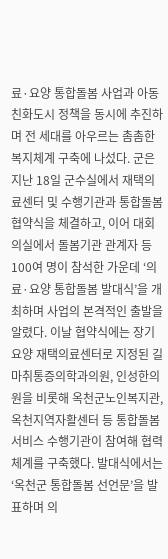료·요양 통합돌봄 사업과 아동친화도시 정책을 동시에 추진하며 전 세대를 아우르는 촘촘한 복지체계 구축에 나섰다. 군은 지난 18일 군수실에서 재택의료센터 및 수행기관과 통합돌봄 협약식을 체결하고, 이어 대회의실에서 돌봄기관 관계자 등 100여 명이 참석한 가운데 ‘의료·요양 통합돌봄 발대식’을 개최하며 사업의 본격적인 출발을 알렸다. 이날 협약식에는 장기요양 재택의료센터로 지정된 길마취통증의학과의원, 인성한의원을 비롯해 옥천군노인복지관, 옥천지역자활센터 등 통합돌봄 서비스 수행기관이 참여해 협력체계를 구축했다. 발대식에서는 ‘옥천군 통합돌봄 선언문’을 발표하며 의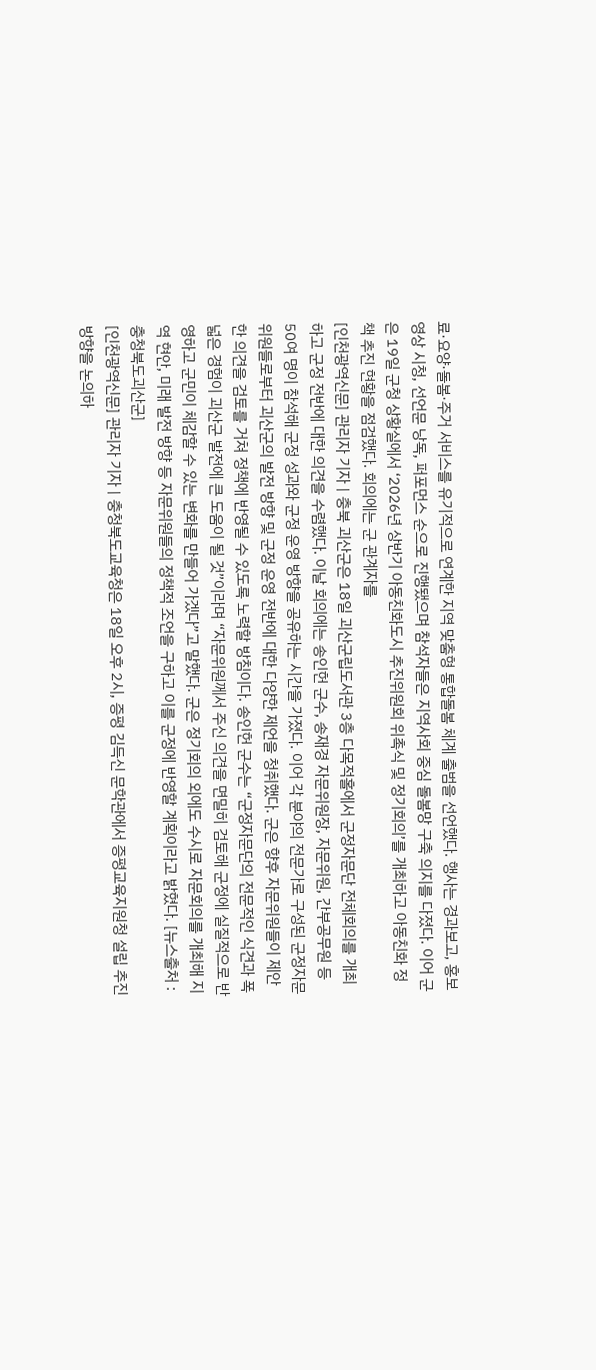료·요양·돌봄·주거 서비스를 유기적으로 연계한 지역 맞춤형 통합돌봄 체계 출범을 선언했다. 행사는 경과보고, 홍보영상 시청, 선언문 낭독, 퍼포먼스 순으로 진행됐으며 참석자들은 지역사회 중심 돌봄망 구축 의지를 다졌다. 이어 군은 19일 군청 상황실에서 ‘2026년 상반기 아동친화도시 추진위원회 위촉식 및 정기회의’를 개최하고 아동친화 정책 추진 현황을 점검했다. 회의에는 군 관계자를
[인천광역신문] 관리자 기자 | 충북 괴산군은 18일 괴산군립도서관 3층 다목적홀에서 군정자문단 전체회의를 개최하고 군정 전반에 대한 의견을 수렴했다. 이날 회의에는 송인헌 군수, 송재경 자문위원장, 자문위원, 간부공무원 등 50여 명이 참석해 군정 성과와 군정 운영 방향을 공유하는 시간을 가졌다. 이어 각 분야의 전문가로 구성된 군정자문위원들로부터 괴산군의 발전 방향 및 군정 운영 전반에 대한 다양한 제언을 청취했다. 군은 향후 자문위원들이 제안한 의견을 검토를 거쳐 정책에 반영될 수 있도록 노력할 방침이다. 송인헌 군수는 “군정자문단의 전문적인 식견과 폭넓은 경험이 괴산군 발전에 큰 도움이 될 것”이라며 “자문위원께서 주신 의견을 면밀히 검토해 군정에 실질적으로 반영하고 군민이 체감할 수 있는 변화를 만들어 가겠다”고 말했다. 군은 정기회의 외에도 수시로 자문회의를 개최해 지역 현안, 미래 발전 방향 등 자문위원들의 정책적 조언을 구하고 이를 군정에 반영할 계획이라고 밝혔다. [뉴스출처 : 충청북도괴산군]
[인천광역신문] 관리자 기자 | 충청북도교육청은 18일 오후 2시, 증평 김득신 문학관에서 증평교육지원청 설립 추진 방향을 논의하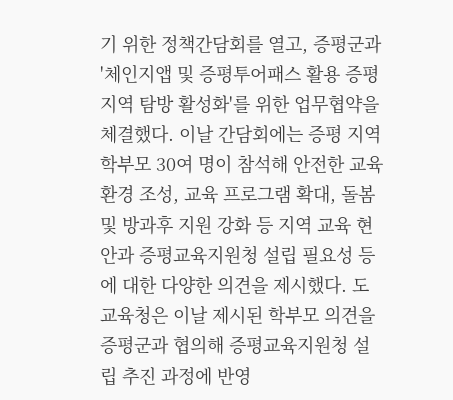기 위한 정책간담회를 열고, 증평군과 '체인지앱 및 증평투어패스 활용 증평 지역 탐방 활성화'를 위한 업무협약을 체결했다. 이날 간담회에는 증평 지역 학부모 30여 명이 참석해 안전한 교육환경 조성, 교육 프로그램 확대, 돌봄 및 방과후 지원 강화 등 지역 교육 현안과 증평교육지원청 설립 필요성 등에 대한 다양한 의견을 제시했다. 도교육청은 이날 제시된 학부모 의견을 증평군과 협의해 증평교육지원청 설립 추진 과정에 반영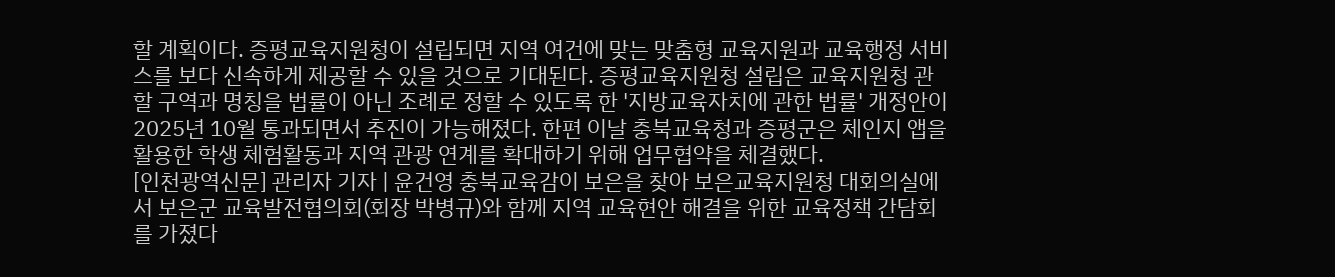할 계획이다. 증평교육지원청이 설립되면 지역 여건에 맞는 맞춤형 교육지원과 교육행정 서비스를 보다 신속하게 제공할 수 있을 것으로 기대된다. 증평교육지원청 설립은 교육지원청 관할 구역과 명칭을 법률이 아닌 조례로 정할 수 있도록 한 '지방교육자치에 관한 법률' 개정안이 2025년 10월 통과되면서 추진이 가능해졌다. 한편 이날 충북교육청과 증평군은 체인지 앱을 활용한 학생 체험활동과 지역 관광 연계를 확대하기 위해 업무협약을 체결했다.
[인천광역신문] 관리자 기자 | 윤건영 충북교육감이 보은을 찾아 보은교육지원청 대회의실에서 보은군 교육발전협의회(회장 박병규)와 함께 지역 교육현안 해결을 위한 교육정책 간담회를 가졌다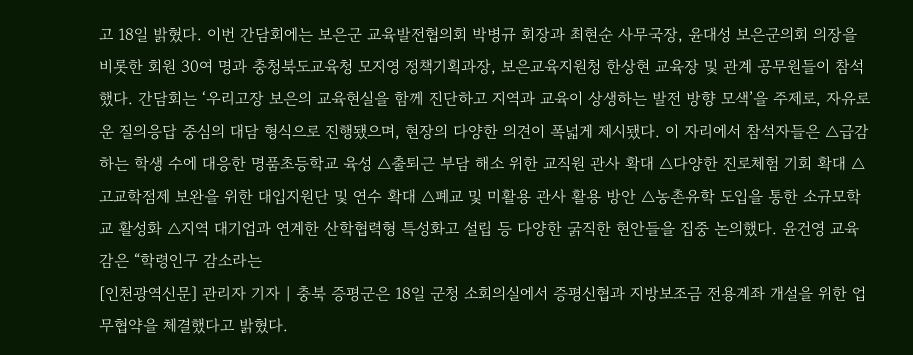고 18일 밝혔다. 이번 간담회에는 보은군 교육발전협의회 박병규 회장과 최현순 사무국장, 윤대성 보은군의회 의장을 비롯한 회원 30여 명과 충청북도교육청 모지영 정책기획과장, 보은교육지원청 한상현 교육장 및 관계 공무원들이 참석했다. 간담회는 ‘우리고장 보은의 교육현실을 함께 진단하고 지역과 교육이 상생하는 발전 방향 모색’을 주제로, 자유로운 질의응답 중심의 대담 형식으로 진행됐으며, 현장의 다양한 의견이 폭넓게 제시됐다. 이 자리에서 참석자들은 △급감하는 학생 수에 대응한 명품초등학교 육성 △출퇴근 부담 해소 위한 교직원 관사 확대 △다양한 진로체험 기회 확대 △고교학점제 보완을 위한 대입지원단 및 연수 확대 △폐교 및 미활용 관사 활용 방안 △농촌유학 도입을 통한 소규모학교 활성화 △지역 대기업과 연계한 산학협력형 특성화고 설립 등 다양한 굵직한 현안들을 집중 논의했다. 윤건영 교육감은 “학령인구 감소라는
[인천광역신문] 관리자 기자 | 충북 증평군은 18일 군청 소회의실에서 증평신협과 지방보조금 전용계좌 개설을 위한 업무협약을 체결했다고 밝혔다.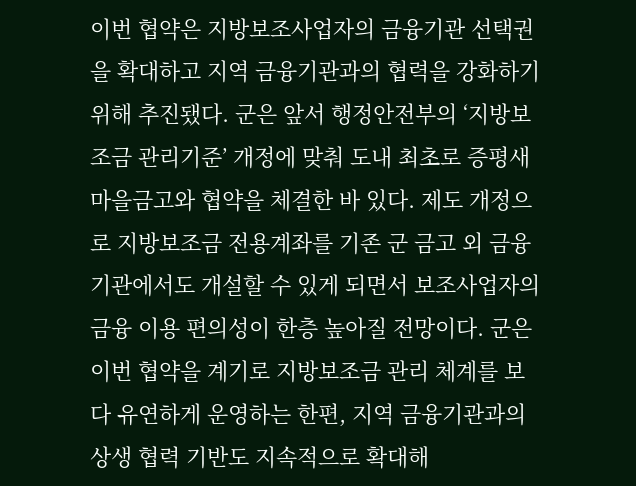이번 협약은 지방보조사업자의 금융기관 선택권을 확대하고 지역 금융기관과의 협력을 강화하기 위해 추진됐다. 군은 앞서 행정안전부의 ‘지방보조금 관리기준’ 개정에 맞춰 도내 최초로 증평새마을금고와 협약을 체결한 바 있다. 제도 개정으로 지방보조금 전용계좌를 기존 군 금고 외 금융기관에서도 개설할 수 있게 되면서 보조사업자의 금융 이용 편의성이 한층 높아질 전망이다. 군은 이번 협약을 계기로 지방보조금 관리 체계를 보다 유연하게 운영하는 한편, 지역 금융기관과의 상생 협력 기반도 지속적으로 확대해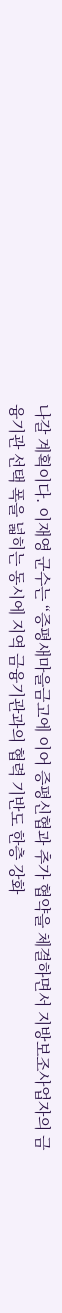나갈 계획이다. 이재영 군수는 “증평새마을금고에 이어 증평신협과 추가 협약을 체결하면서 지방보조사업자의 금융기관 선택 폭을 넓히는 동시에 지역 금융기관과의 협력 기반도 한층 강화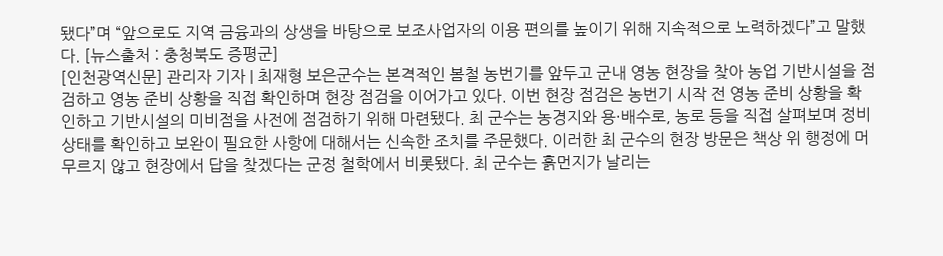됐다”며 “앞으로도 지역 금융과의 상생을 바탕으로 보조사업자의 이용 편의를 높이기 위해 지속적으로 노력하겠다”고 말했다. [뉴스출처 : 충청북도 증평군]
[인천광역신문] 관리자 기자 | 최재형 보은군수는 본격적인 봄철 농번기를 앞두고 군내 영농 현장을 찾아 농업 기반시설을 점검하고 영농 준비 상황을 직접 확인하며 현장 점검을 이어가고 있다. 이번 현장 점검은 농번기 시작 전 영농 준비 상황을 확인하고 기반시설의 미비점을 사전에 점검하기 위해 마련됐다. 최 군수는 농경지와 용·배수로, 농로 등을 직접 살펴보며 정비 상태를 확인하고 보완이 필요한 사항에 대해서는 신속한 조치를 주문했다. 이러한 최 군수의 현장 방문은 책상 위 행정에 머무르지 않고 현장에서 답을 찾겠다는 군정 철학에서 비롯됐다. 최 군수는 흙먼지가 날리는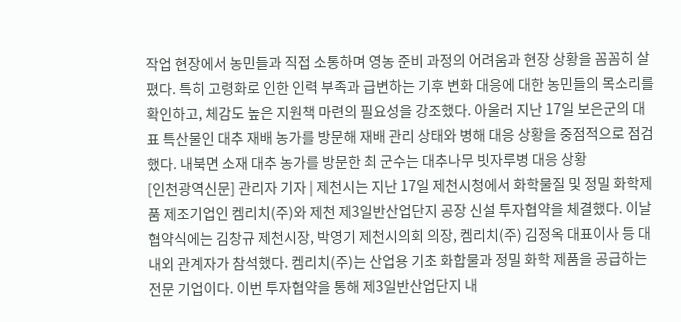작업 현장에서 농민들과 직접 소통하며 영농 준비 과정의 어려움과 현장 상황을 꼼꼼히 살폈다. 특히 고령화로 인한 인력 부족과 급변하는 기후 변화 대응에 대한 농민들의 목소리를 확인하고, 체감도 높은 지원책 마련의 필요성을 강조했다. 아울러 지난 17일 보은군의 대표 특산물인 대추 재배 농가를 방문해 재배 관리 상태와 병해 대응 상황을 중점적으로 점검했다. 내북면 소재 대추 농가를 방문한 최 군수는 대추나무 빗자루병 대응 상황
[인천광역신문] 관리자 기자 | 제천시는 지난 17일 제천시청에서 화학물질 및 정밀 화학제품 제조기업인 켐리치(주)와 제천 제3일반산업단지 공장 신설 투자협약을 체결했다. 이날 협약식에는 김창규 제천시장, 박영기 제천시의회 의장, 켐리치(주) 김정옥 대표이사 등 대내외 관계자가 참석했다. 켐리치(주)는 산업용 기초 화합물과 정밀 화학 제품을 공급하는 전문 기업이다. 이번 투자협약을 통해 제3일반산업단지 내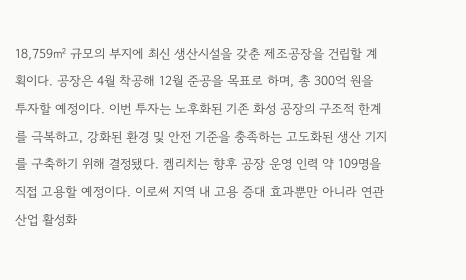18,759㎡ 규모의 부지에 최신 생산시설을 갖춘 제조공장을 건립할 계획이다. 공장은 4월 착공해 12월 준공을 목표로 하며, 총 300억 원을 투자할 예정이다. 이번 투자는 노후화된 기존 화성 공장의 구조적 한계를 극복하고, 강화된 환경 및 안전 기준을 충족하는 고도화된 생산 기지를 구축하기 위해 결정됐다. 켐리치는 향후 공장 운영 인력 약 109명을 직접 고용할 예정이다. 이로써 지역 내 고용 증대 효과뿐만 아니라 연관 산업 활성화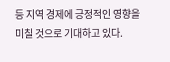등 지역 경제에 긍정적인 영향을 미칠 것으로 기대하고 있다.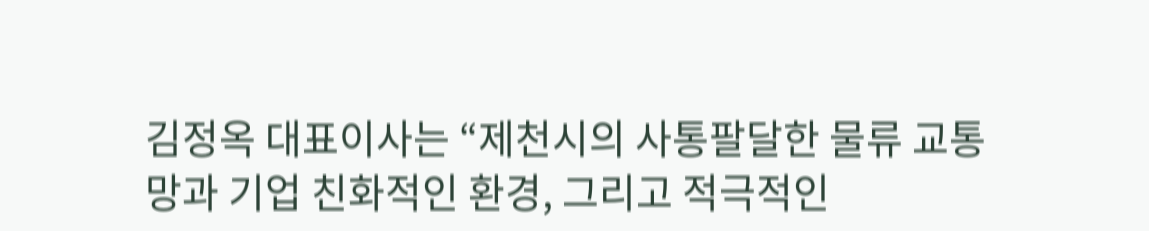김정옥 대표이사는 “제천시의 사통팔달한 물류 교통망과 기업 친화적인 환경, 그리고 적극적인